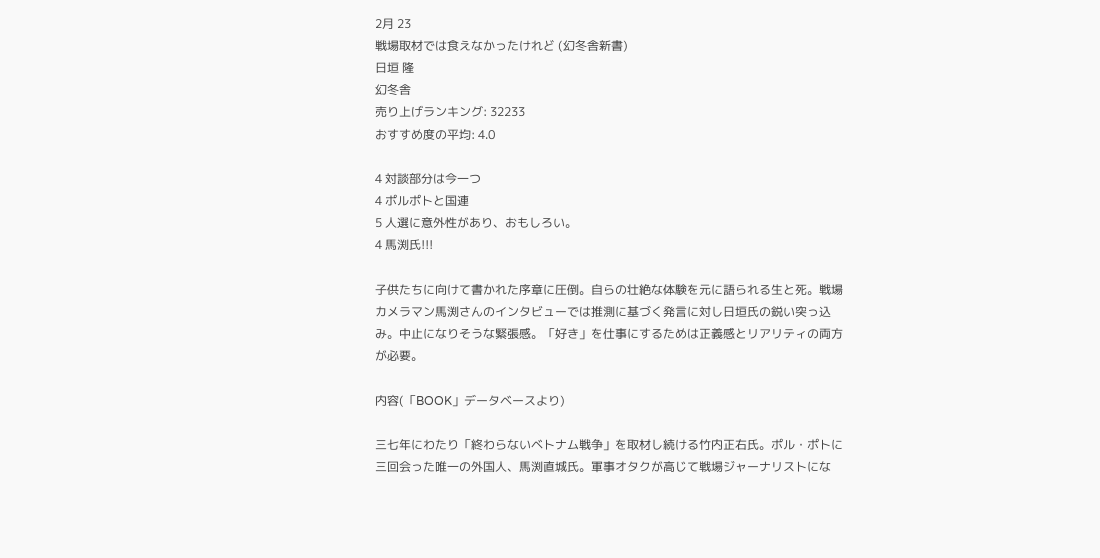2月 23
戦場取材では食えなかったけれど (幻冬舎新書)
日垣 隆
幻冬舎
売り上げランキング: 32233
おすすめ度の平均: 4.0

4 対談部分は今一つ
4 ポルポトと国連
5 人選に意外性があり、おもしろい。
4 馬渕氏!!!

子供たちに向けて書かれた序章に圧倒。自らの壮絶な体験を元に語られる生と死。戦場カメラマン馬渕さんのインタビューでは推測に基づく発言に対し日垣氏の鋭い突っ込み。中止になりそうな緊張感。「好き」を仕事にするためは正義感とリアリティの両方が必要。

内容(「BOOK」データベースより)

三七年にわたり「終わらないベトナム戦争」を取材し続ける竹内正右氏。ポル・ポトに三回会った唯一の外国人、馬渕直城氏。軍事オタクが高じて戦場ジャーナリストにな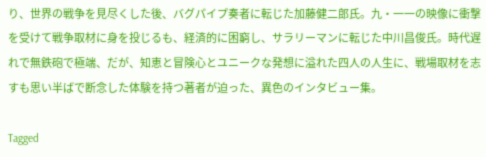り、世界の戦争を見尽くした後、バグパイプ奏者に転じた加藤健二郎氏。九・一一の映像に衝撃を受けて戦争取材に身を投じるも、経済的に困窮し、サラリーマンに転じた中川昌俊氏。時代遅れで無鉄砲で極端、だが、知恵と冒険心とユニークな発想に溢れた四人の人生に、戦場取材を志すも思い半ばで断念した体験を持つ著者が迫った、異色のインタビュー集。

Tagged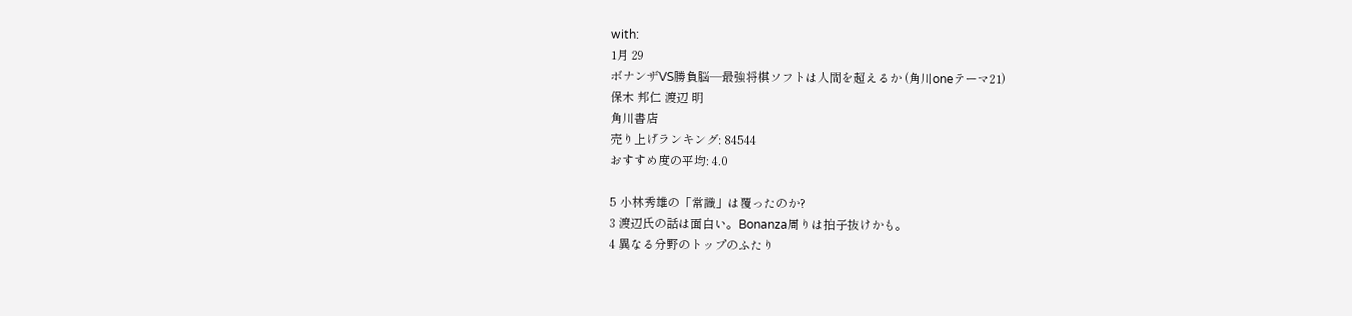with:
1月 29
ボナンザVS勝負脳―最強将棋ソフトは人間を超えるか (角川oneテーマ21)
保木 邦仁 渡辺 明
角川書店
売り上げランキング: 84544
おすすめ度の平均: 4.0

5 小林秀雄の「常識」は覆ったのか?
3 渡辺氏の話は面白い。Bonanza周りは拍子抜けかも。
4 異なる分野のトップのふたり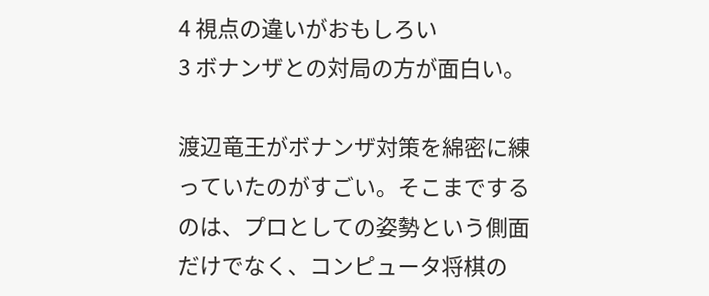4 視点の違いがおもしろい
3 ボナンザとの対局の方が面白い。

渡辺竜王がボナンザ対策を綿密に練っていたのがすごい。そこまでするのは、プロとしての姿勢という側面だけでなく、コンピュータ将棋の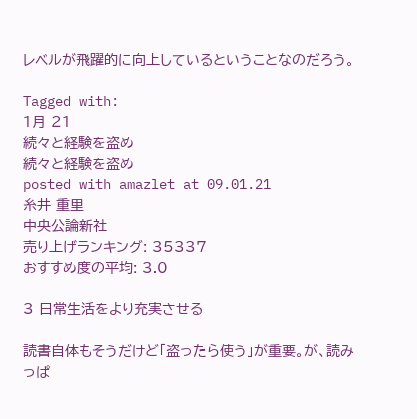レベルが飛躍的に向上しているということなのだろう。

Tagged with:
1月 21
続々と経験を盗め
続々と経験を盗め
posted with amazlet at 09.01.21
糸井 重里
中央公論新社
売り上げランキング: 35337
おすすめ度の平均: 3.0

3 日常生活をより充実させる

読書自体もそうだけど「盗ったら使う」が重要。が、読みっぱ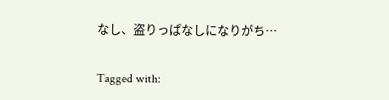なし、盗りっぱなしになりがち…

Tagged with: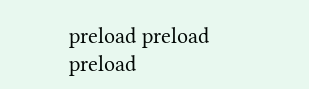preload preload preload